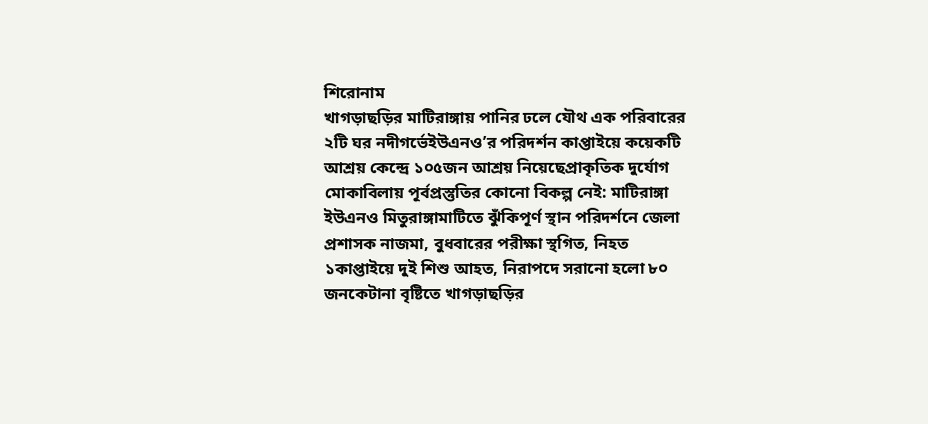শিরোনাম
খাগড়াছড়ির মাটিরাঙ্গায় পানির ঢলে যৌথ এক পরিবারের ২টি ঘর নদীগর্ভেইউএনও’র পরিদর্শন কাপ্তাইয়ে কয়েকটি আশ্রয় কেন্দ্রে ১০৫জন আশ্রয় নিয়েছেপ্রাকৃতিক দুর্যোগ মোকাবিলায় পূর্বপ্রস্তুতির কোনো বিকল্প নেই: মাটিরাঙ্গা ইউএনও মিতুরাঙ্গামাটিতে ঝুঁকিপূর্ণ স্থান পরিদর্শনে জেলা প্রশাসক নাজমা, বুধবারের পরীক্ষা স্থগিত, নিহত ১কাপ্তাইয়ে দুই শিশু আহত, নিরাপদে সরানো হলো ৮০ জনকেটানা বৃষ্টিতে খাগড়াছড়ির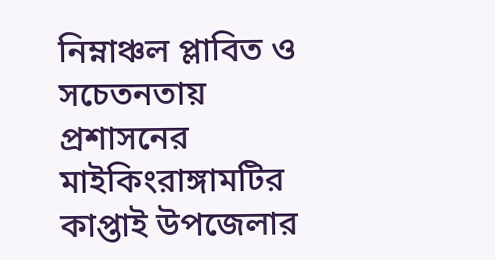নিম্নাঞ্চল প্লাবিত ও সচেতনতায় প্রশাসনের মাইকিংরাঙ্গামটির কাপ্তাই উপজেলার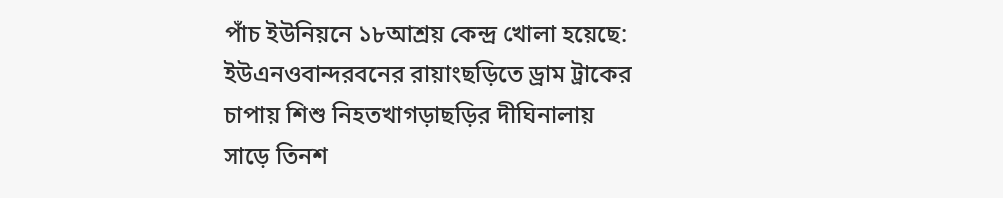পাঁচ ইউনিয়নে ১৮আশ্রয় কেন্দ্র খোলা হয়েছে: ইউএনওবান্দরবনের রায়াংছড়িতে ড্রাম ট্রাকের চাপায় শিশু নিহতখাগড়াছড়ির দীঘিনালায় সাড়ে তিনশ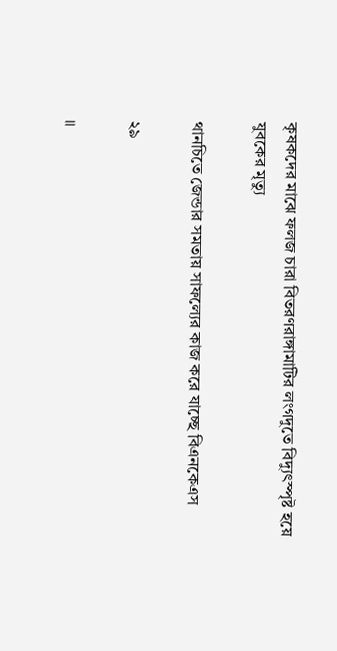কৃষকদের মাঝে ফলজ চারা বিতরণরাঙ্গামাটির লংগদুতে বিদ্যুৎস্পৃষ্ট হয়ে যুবকের মৃত্যু

থানচিতে জেন্ডার সমতায় সাফল্যের কাজ করে যাচ্ছে বিএনকেএস

২৯

॥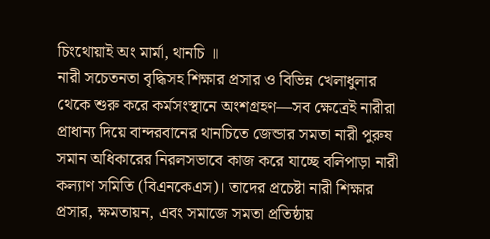চিংথোয়াই অং মার্মা, থানচি ॥
নারী সচেতনতা বৃদ্ধিসহ শিক্ষার প্রসার ও বিভিন্ন খেলাধুলার থেকে শুরু করে কর্মসংস্থানে অংশগ্রহণ—সব ক্ষেত্রেই নারীরা প্রাধান্য দিয়ে বান্দরবানের থানচিতে জেন্ডার সমতা নারী পুরুষ সমান অধিকারের নিরলসভাবে কাজ করে যাচ্ছে বলিপাড়া নারী কল্যাণ সমিতি (বিএনকেএস)। তাদের প্রচেষ্টা নারী শিক্ষার প্রসার, ক্ষমতায়ন, এবং সমাজে সমতা প্রতিষ্ঠায়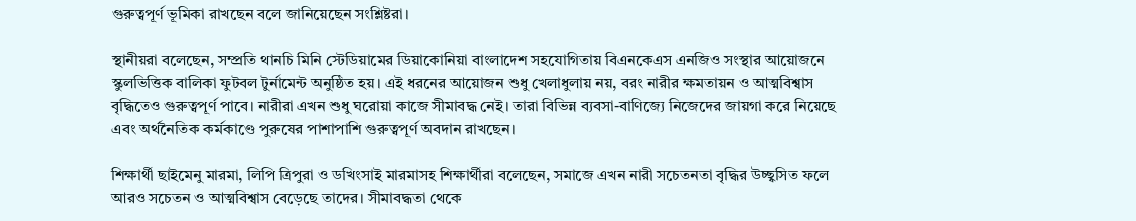গুরুত্বপূর্ণ ভূমিকা রাখছেন বলে জানিয়েছেন সংশ্লিষ্টরা।

স্থানীয়রা বলেছেন, সম্প্রতি থানচি মিনি স্টেডিয়ামের ডিয়াকোনিয়া বাংলাদেশ সহযোগিতায় বিএনকেএস এনজিও সংস্থার আয়োজনে স্কুলভিত্তিক বালিকা ফুটবল টুর্নামেন্ট অনুষ্ঠিত হয়। এই ধরনের আয়োজন শুধু খেলাধুলায় নয়, বরং নারীর ক্ষমতায়ন ও আত্মবিশ্বাস বৃদ্ধিতেও গুরুত্বপূর্ণ পাবে। নারীরা এখন শুধু ঘরোয়া কাজে সীমাবদ্ধ নেই। তারা বিভিন্ন ব্যবসা-বাণিজ্যে নিজেদের জায়গা করে নিয়েছে এবং অর্থনৈতিক কর্মকাণ্ডে পুরুষের পাশাপাশি গুরুত্বপূর্ণ অবদান রাখছেন।

শিক্ষার্থী ছাইমেনু মারমা, লিপি ত্রিপুরা ও ডখিংসাই মারমাসহ শিক্ষার্থীরা বলেছেন, সমাজে এখন নারী সচেতনতা বৃদ্ধির উচ্ছ্বসিত ফলে আরও সচেতন ও আত্মবিশ্বাস বেড়েছে তাদের। সীমাবদ্ধতা থেকে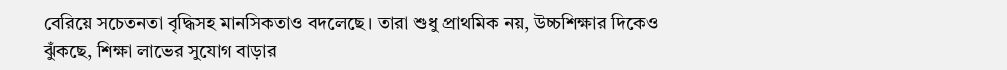বেরিয়ে সচেতনতা বৃদ্ধিসহ মানসিকতাও বদলেছে। তারা শুধু প্রাথমিক নয়, উচ্চশিক্ষার দিকেও ঝুঁকছে, শিক্ষা লাভের সুযোগ বাড়ার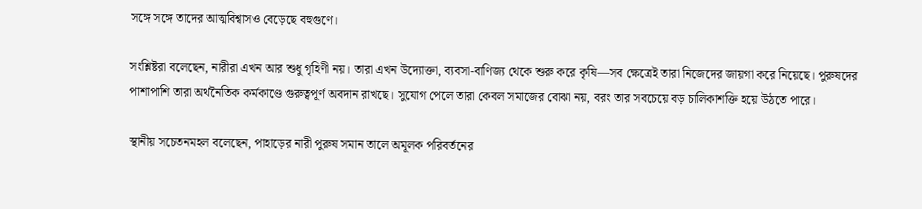সঙ্গে সঙ্গে তাদের আত্মবিশ্বাসও বেড়েছে বহুগুণে।

সংশ্লিষ্টরা বলেছেন, নারীরা এখন আর শুধু গৃহিণী নয়। তারা এখন উদ্যোক্তা, ব্যবসা-বাণিজ্য থেকে শুরু করে কৃষি—সব ক্ষেত্রেই তারা নিজেদের জায়গা করে নিয়েছে। পুরুষদের পাশাপাশি তারা অর্থনৈতিক কর্মকাণ্ডে গুরুত্বপূর্ণ অবদান রাখছে। সুযোগ পেলে তারা কেবল সমাজের বোঝা নয়, বরং তার সবচেয়ে বড় চালিকাশক্তি হয়ে উঠতে পারে।

স্থানীয় সচেতনমহল বলেছেন, পাহাড়ের নারী পুরুষ সমান তালে অমূলক পরিবর্তনের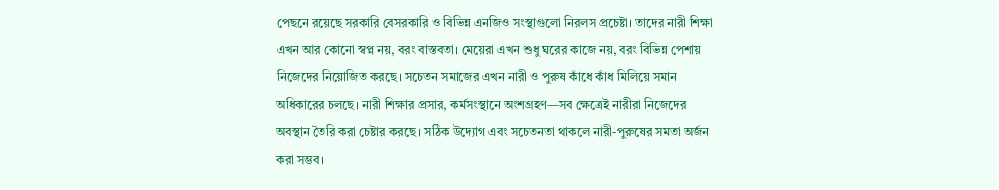পেছনে রয়েছে সরকারি বেসরকারি ও বিভিন্ন এনজিও সংস্থাগুলো নিরলস প্রচেষ্টা। তাদের নারী শিক্ষা এখন আর কোনো স্বপ্ন নয়, বরং বাস্তবতা। মেয়েরা এখন শুধু ঘরের কাজে নয়, বরং বিভিন্ন পেশায় নিজেদের নিয়োজিত করছে। সচেতন সমাজের এখন নারী ও পুরুষ কাঁধে কাঁধ মিলিয়ে সমান অধিকারের চলছে। নারী শিক্ষার প্রসার, কর্মসংস্থানে অংশগ্রহণ—সব ক্ষেত্রেই নারীরা নিজেদের অবস্থান তৈরি করা চেষ্টার করছে। সঠিক উদ্যোগ এবং সচেতনতা থাকলে নারী-পুরুষের সমতা অর্জন করা সম্ভব।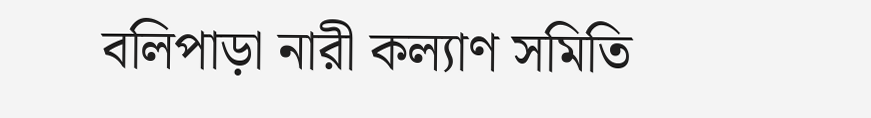বলিপাড়া নারী কল্যাণ সমিতি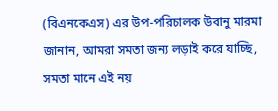(বিএনকেএস) এর উপ-পরিচালক উবানু মারমা জানান, আমরা সমতা জন্য লড়াই করে যাচ্ছি, সমতা মানে এই নয়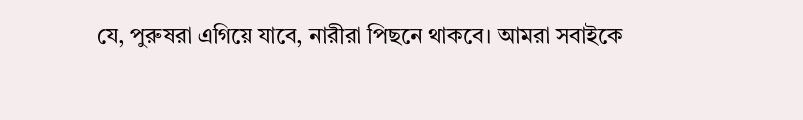যে, পুরুষরা এগিয়ে যাবে, নারীরা পিছনে থাকবে। আমরা সবাইকে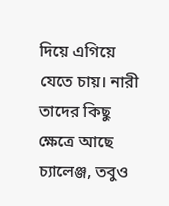দিয়ে এগিয়ে যেতে চায়। নারী তাদের কিছু ক্ষেত্রে আছে চ্যালেঞ্জ, তবুও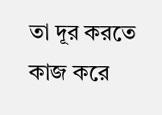তা দূর করতে কাজ করে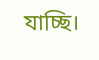যাচ্ছি।